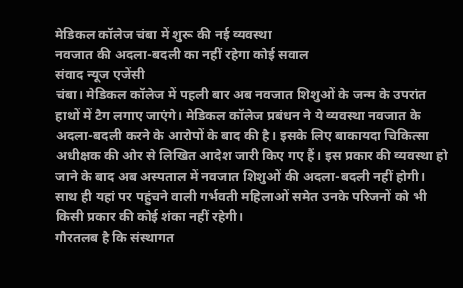मेडिकल कॉलेज चंबा में शुरू की नई व्यवस्था
नवजात की अदला-बदली का नहीं रहेगा कोई सवाल
संवाद न्यूज एजेंसी
चंबा। मेडिकल कॉलेज में पहली बार अब नवजात शिशुओं के जन्म के उपरांत हाथों में टैग लगाए जाएंगे। मेडिकल कॉलेज प्रबंधन ने ये व्यवस्था नवजात के अदला-बदली करने के आरोपों के बाद की है। इसके लिए बाकायदा चिकित्सा अधीक्षक की ओर से लिखित आदेश जारी किए गए हैं। इस प्रकार की व्यवस्था हो जाने के बाद अब अस्पताल में नवजात शिशुओं की अदला-बदली नहीं होगी। साथ ही यहां पर पहुंचने वाली गर्भवती महिलाओं समेत उनके परिजनों को भी किसी प्रकार की कोई शंका नहीं रहेगी।
गौरतलब है कि संस्थागत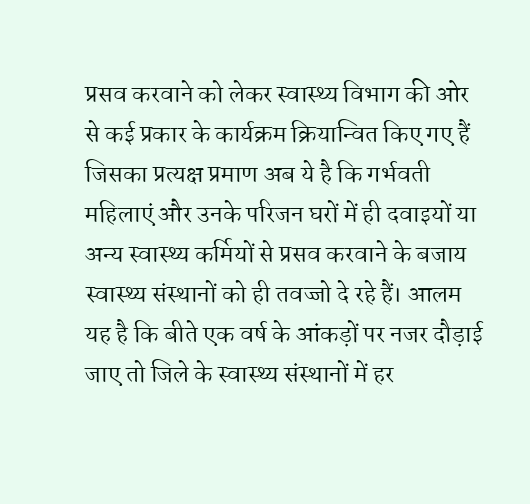प्रसव करवाने को लेकर स्वास्थ्य विभाग की ओर से कई प्रकार के कार्यक्रम क्रियान्वित किए गए हैं जिसका प्रत्यक्ष प्रमाण अब ये है कि गर्भवती महिलाएं और उनके परिजन घरों में ही दवाइयों या अन्य स्वास्थ्य कर्मियों से प्रसव करवाने के बजाय स्वास्थ्य संस्थानों को ही तवज्जो दे रहे हैं। आलम यह है कि बीते एक वर्ष के आंकड़ों पर नजर दौड़ाई जाए तो जिले के स्वास्थ्य संस्थानों में हर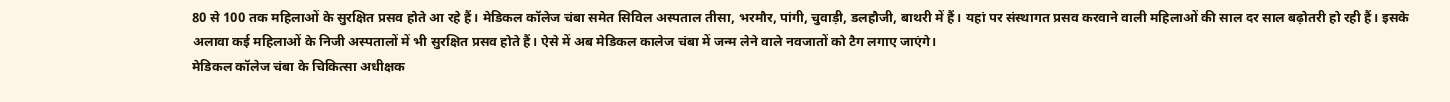80 से 100 तक महिलाओं के सुरक्षित प्रसव होते आ रहे हैं। मेडिकल कॉलेज चंबा समेत सिविल अस्पताल तीसा, भरमौर, पांगी, चुवाड़ी, डलहौजी, बाथरी में हैं। यहां पर संस्थागत प्रसव करवाने वाली महिलाओं की साल दर साल बढ़ोतरी हो रही हैं। इसके अलावा कई महिलाओं के निजी अस्पतालों में भी सुरक्षित प्रसव होते हैं। ऐसे में अब मेडिकल कालेज चंबा में जन्म लेने वाले नवजातों को टैग लगाए जाएंगे।
मेडिकल कॉलेज चंबा के चिकित्सा अधीक्षक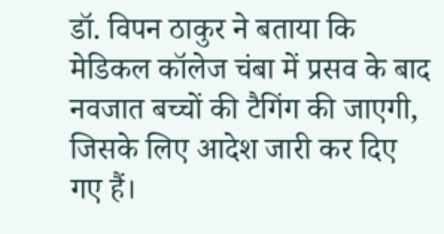डॉ. विपन ठाकुर ने बताया कि मेडिकल कॉलेज चंबा में प्रसव के बाद नवजात बच्चों की टैगिंग की जाएगी, जिसके लिए आदेश जारी कर दिए गए हैं।